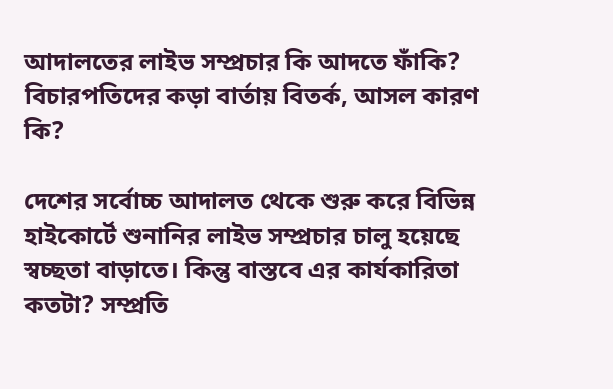আদালতের লাইভ সম্প্রচার কি আদতে ফাঁকি? বিচারপতিদের কড়া বার্তায় বিতর্ক, আসল কারণ কি?

দেশের সর্বোচ্চ আদালত থেকে শুরু করে বিভিন্ন হাইকোর্টে শুনানির লাইভ সম্প্রচার চালু হয়েছে স্বচ্ছতা বাড়াতে। কিন্তু বাস্তবে এর কার্যকারিতা কতটা? সম্প্রতি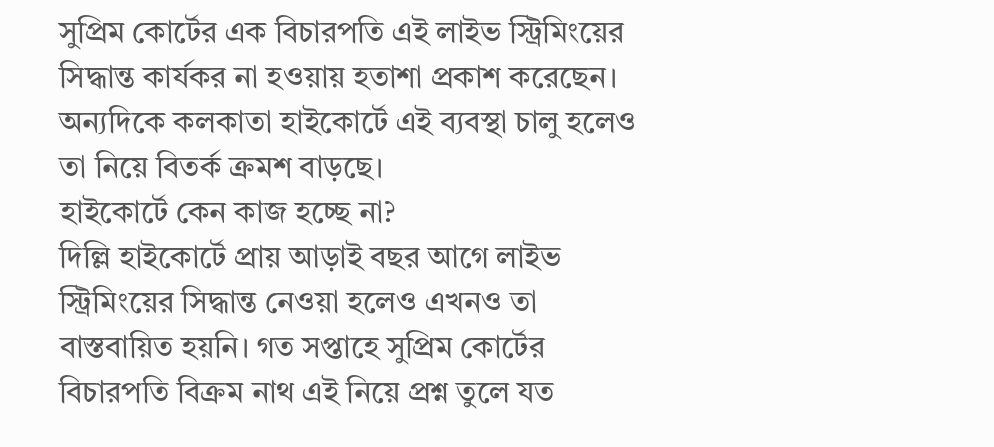সুপ্রিম কোর্টের এক বিচারপতি এই লাইভ স্ট্রিমিংয়ের সিদ্ধান্ত কার্যকর না হওয়ায় হতাশা প্রকাশ করেছেন। অন্যদিকে কলকাতা হাইকোর্টে এই ব্যবস্থা চালু হলেও তা নিয়ে বিতর্ক ক্রমশ বাড়ছে।
হাইকোর্টে কেন কাজ হচ্ছে না?
দিল্লি হাইকোর্টে প্রায় আড়াই বছর আগে লাইভ স্ট্রিমিংয়ের সিদ্ধান্ত নেওয়া হলেও এখনও তা বাস্তবায়িত হয়নি। গত সপ্তাহে সুপ্রিম কোর্টের বিচারপতি বিক্রম নাথ এই নিয়ে প্রশ্ন তুলে যত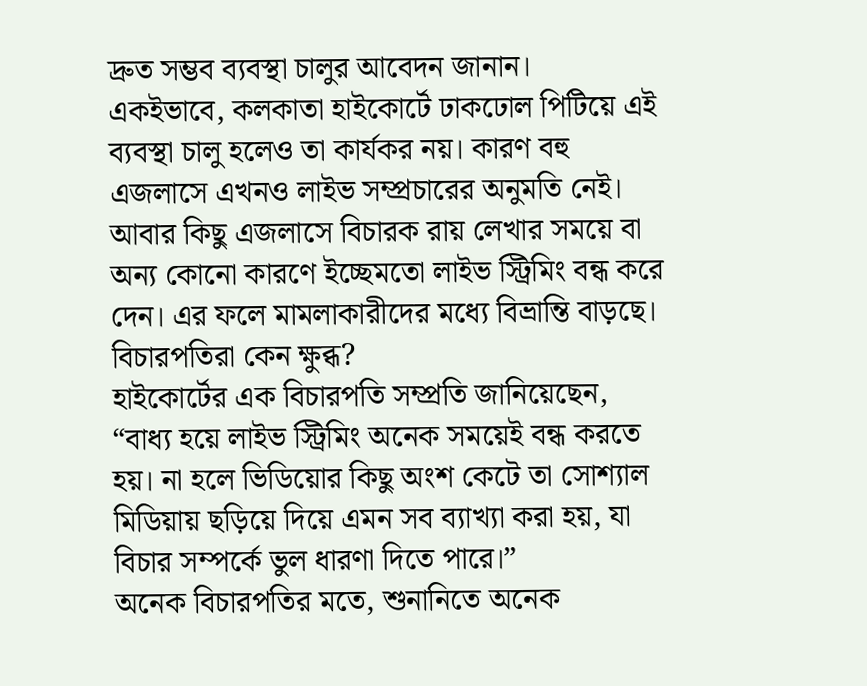দ্রুত সম্ভব ব্যবস্থা চালুর আবেদন জানান।
একইভাবে, কলকাতা হাইকোর্টে ঢাকঢোল পিটিয়ে এই ব্যবস্থা চালু হলেও তা কার্যকর নয়। কারণ বহু এজলাসে এখনও লাইভ সম্প্রচারের অনুমতি নেই। আবার কিছু এজলাসে বিচারক রায় লেখার সময়ে বা অন্য কোনো কারণে ইচ্ছেমতো লাইভ স্ট্রিমিং বন্ধ করে দেন। এর ফলে মামলাকারীদের মধ্যে বিভ্রান্তি বাড়ছে।
বিচারপতিরা কেন ক্ষুব্ধ?
হাইকোর্টের এক বিচারপতি সম্প্রতি জানিয়েছেন, “বাধ্য হয়ে লাইভ স্ট্রিমিং অনেক সময়েই বন্ধ করতে হয়। না হলে ভিডিয়োর কিছু অংশ কেটে তা সোশ্যাল মিডিয়ায় ছড়িয়ে দিয়ে এমন সব ব্যাখ্যা করা হয়, যা বিচার সম্পর্কে ভুল ধারণা দিতে পারে।”
অনেক বিচারপতির মতে, শুনানিতে অনেক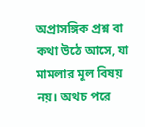অপ্রাসঙ্গিক প্রশ্ন বা কথা উঠে আসে, যা মামলার মূল বিষয় নয়। অথচ পরে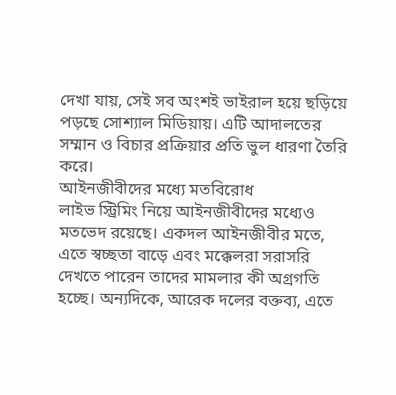দেখা যায়, সেই সব অংশই ভাইরাল হয়ে ছড়িয়ে পড়ছে সোশ্যাল মিডিয়ায়। এটি আদালতের সম্মান ও বিচার প্রক্রিয়ার প্রতি ভুল ধারণা তৈরি করে।
আইনজীবীদের মধ্যে মতবিরোধ
লাইভ স্ট্রিমিং নিয়ে আইনজীবীদের মধ্যেও মতভেদ রয়েছে। একদল আইনজীবীর মতে, এতে স্বচ্ছতা বাড়ে এবং মক্কেলরা সরাসরি দেখতে পারেন তাদের মামলার কী অগ্রগতি হচ্ছে। অন্যদিকে, আরেক দলের বক্তব্য, এতে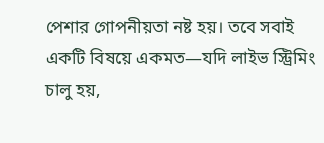পেশার গোপনীয়তা নষ্ট হয়। তবে সবাই একটি বিষয়ে একমত—যদি লাইভ স্ট্রিমিং চালু হয়,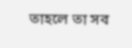তাহলে তা সব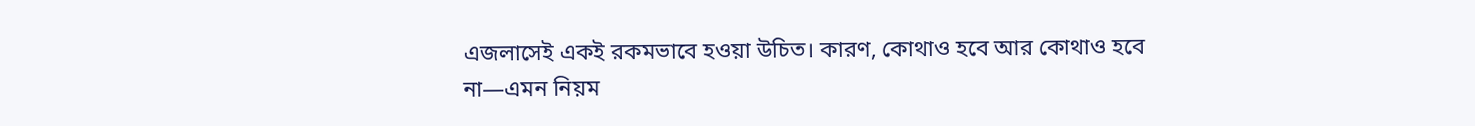এজলাসেই একই রকমভাবে হওয়া উচিত। কারণ, কোথাও হবে আর কোথাও হবে না—এমন নিয়ম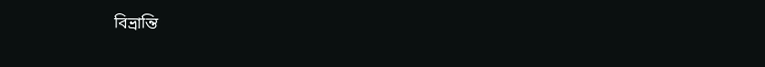বিভ্রান্তি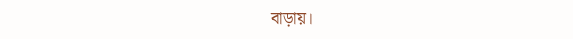বাড়ায়।